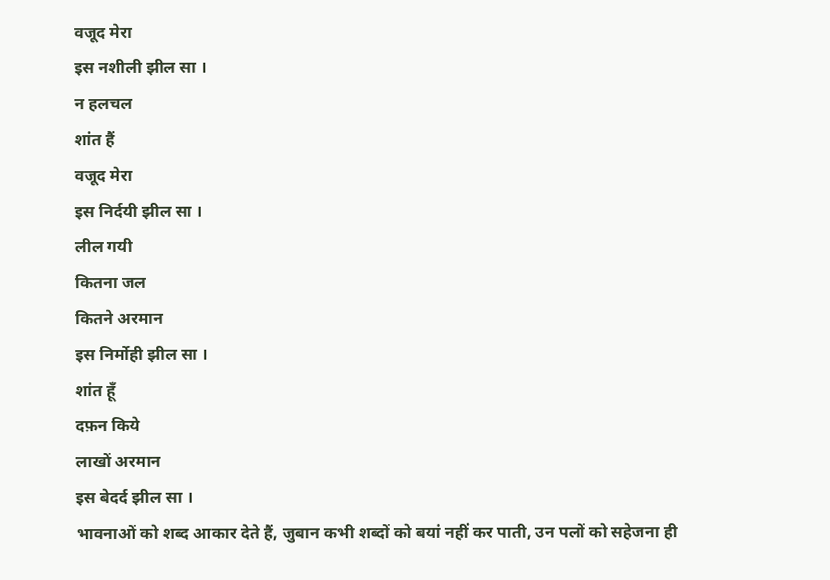वजूद मेरा
इस नशीली झील सा ।
न हलचल
शांत हैं
वजूद मेरा
इस निर्दयी झील सा ।
लील गयी
कितना जल
कितने अरमान
इस निर्मोही झील सा ।
शांत हूँ
दफ़न किये
लाखों अरमान
इस बेदर्द झील सा ।
भावनाओं को शब्द आकार देते हैं, जुबान कभी शब्दों को बयां नहीं कर पाती, उन पलों को सहेजना ही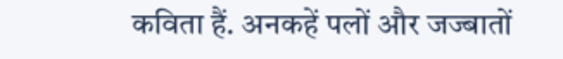कविता हैं. अनकहें पलों और जज्बातों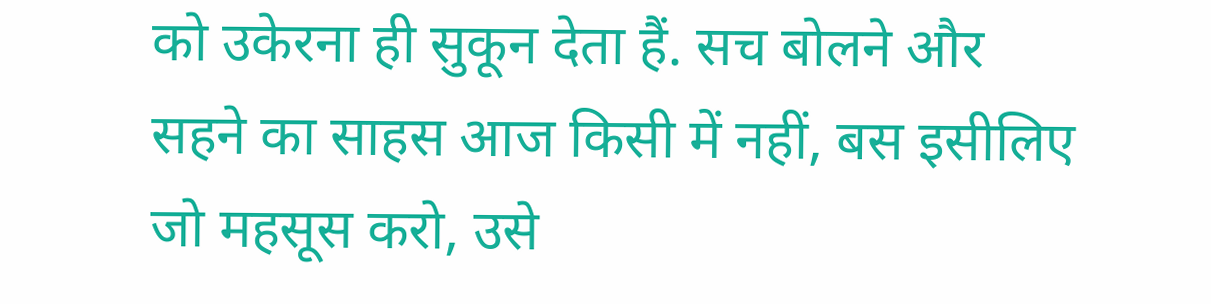को उकेरना ही सुकून देता हैं. सच बोलने और सहने का साहस आज किसी में नहीं, बस इसीलिए जो महसूस करो, उसे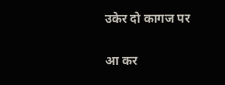उकेर दो कागज पर

आ कर